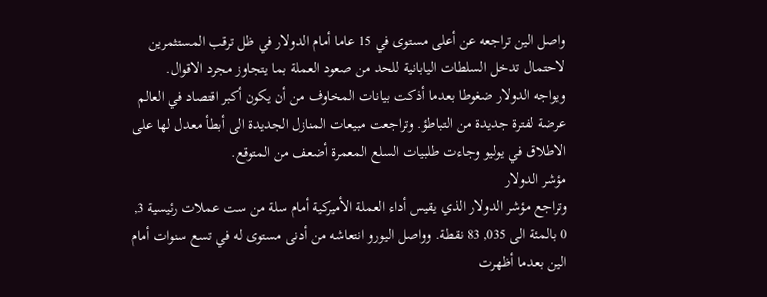واصل الين تراجعه عن أعلى مستوى في 15 عاما أمام الدولار في ظل ترقب المستثمرين لاحتمال تدخل السلطات اليابانية للحد من صعود العملة بما يتجاوز مجرد الاقوال.
ويواجه الدولار ضغوطا بعدما أذكت بيانات المخاوف من أن يكون أكبر اقتصاد في العالم عرضة لفترة جديدة من التباطؤ. وتراجعت مبيعات المنازل الجديدة الى أبطأ معدل لها على الاطلاق في يوليو وجاءت طلبيات السلع المعمرة أضعف من المتوقع.
مؤشر الدولار
وتراجع مؤشر الدولار الذي يقيس أداء العملة الأميركية أمام سلة من ست عملات رئيسية 3, 0 بالمئة الى 035, 83 نقطة. وواصل اليورو انتعاشه من أدنى مستوى له في تسع سنوات أمام الين بعدما أظهرت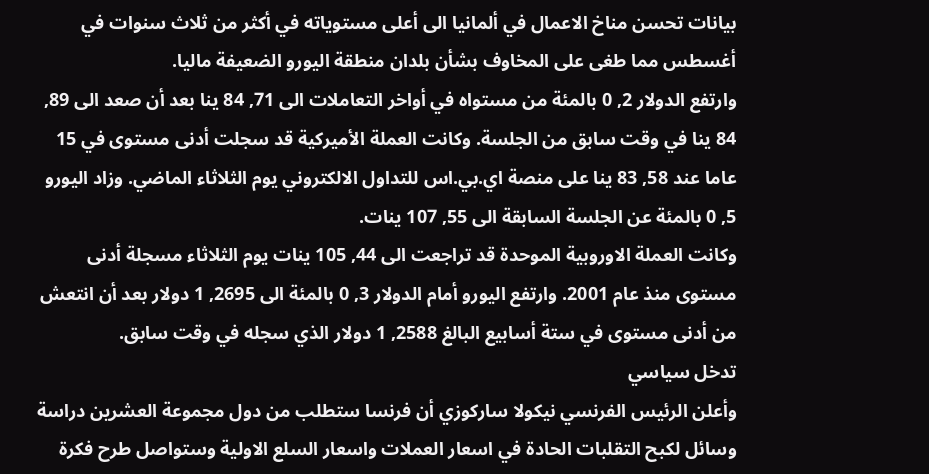بيانات تحسن مناخ الاعمال في ألمانيا الى أعلى مستوياته في أكثر من ثلاث سنوات في أغسطس مما طغى على المخاوف بشأن بلدان منطقة اليورو الضعيفة ماليا.
وارتفع الدولار 2, 0 بالمئة من مستواه في أواخر التعاملات الى 71, 84 ينا بعد أن صعد الى 89, 84 ينا في وقت سابق من الجلسة. وكانت العملة الأميركية قد سجلت أدنى مستوى في 15 عاما عند 58, 83 ينا على منصة اي.بي.اس للتداول الالكتروني يوم الثلاثاء الماضي. وزاد اليورو 5, 0 بالمئة عن الجلسة السابقة الى 55, 107 ينات.
وكانت العملة الاوروبية الموحدة قد تراجعت الى 44, 105 ينات يوم الثلاثاء مسجلة أدنى مستوى منذ عام 2001. وارتفع اليورو أمام الدولار 3, 0 بالمئة الى 2695, 1 دولار بعد أن انتعش من أدنى مستوى في ستة أسابيع البالغ 2588, 1 دولار الذي سجله في وقت سابق.
تدخل سياسي
وأعلن الرئيس الفرنسي نيكولا ساركوزي أن فرنسا ستطلب من دول مجموعة العشرين دراسة وسائل لكبح التقلبات الحادة في اسعار العملات واسعار السلع الاولية وستواصل طرح فكرة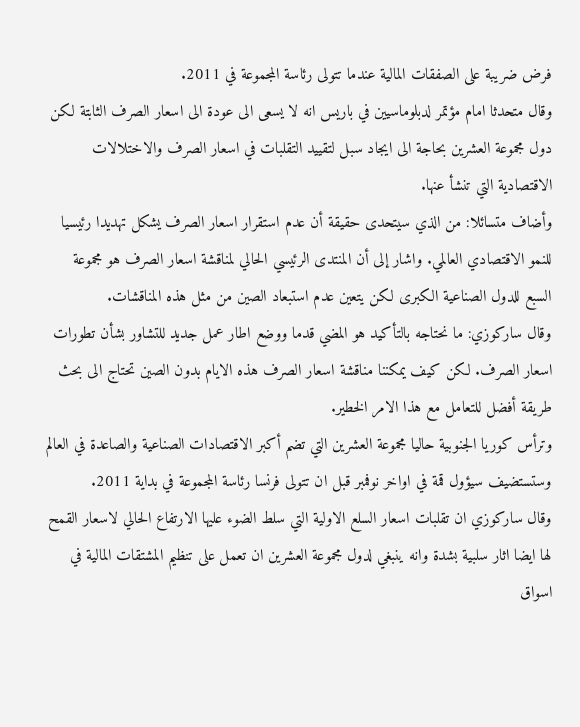فرض ضريبة على الصفقات المالية عندما تتولى رئاسة المجموعة في 2011.
وقال متحدثا امام مؤتمر لدبلوماسيين في باريس انه لا يسعى الى عودة الى اسعار الصرف الثابتة لكن دول مجموعة العشرين بحاجة الى ايجاد سبل لتقييد التقلبات في اسعار الصرف والاختلالات الاقتصادية التي تنشأ عنها.
وأضاف متسائلا: من الذي سيتحدى حقيقة أن عدم استقرار اسعار الصرف يشكل تهديدا رئيسيا للنمو الاقتصادي العالمي. واشار إلى أن المنتدى الرئيسي الحالي لمناقشة اسعار الصرف هو مجموعة السبع للدول الصناعية الكبرى لكن يتعين عدم استبعاد الصين من مثل هذه المناقشات.
وقال ساركوزي: ما نحتاجه بالتأكيد هو المضي قدما ووضع اطار عمل جديد للتشاور بشأن تطورات اسعار الصرف. لكن كيف يمكننا مناقشة اسعار الصرف هذه الايام بدون الصين تحتاج الى بحث طريقة أفضل للتعامل مع هذا الامر الخطير.
وترأس كوريا الجنوبية حاليا مجموعة العشرين التي تضم أكبر الاقتصادات الصناعية والصاعدة في العالم وستستضيف سيؤول قمة في اواخر نوفمبر قبل ان تتولى فرنسا رئاسة المجموعة في بداية 2011.
وقال ساركوزي ان تقلبات اسعار السلع الاولية التي سلط الضوء عليها الارتفاع الحالي لاسعار القمح لها ايضا اثار سلبية بشدة وانه ينبغي لدول مجموعة العشرين ان تعمل على تنظيم المشتقات المالية في اسواق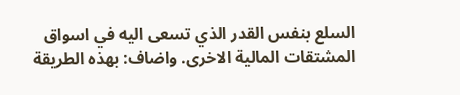السلع بنفس القدر الذي تسعى اليه في اسواق المشتقات المالية الاخرى. واضاف: بهذه الطريقة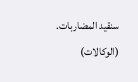سنقيد المضاربات.
(الوكالات)